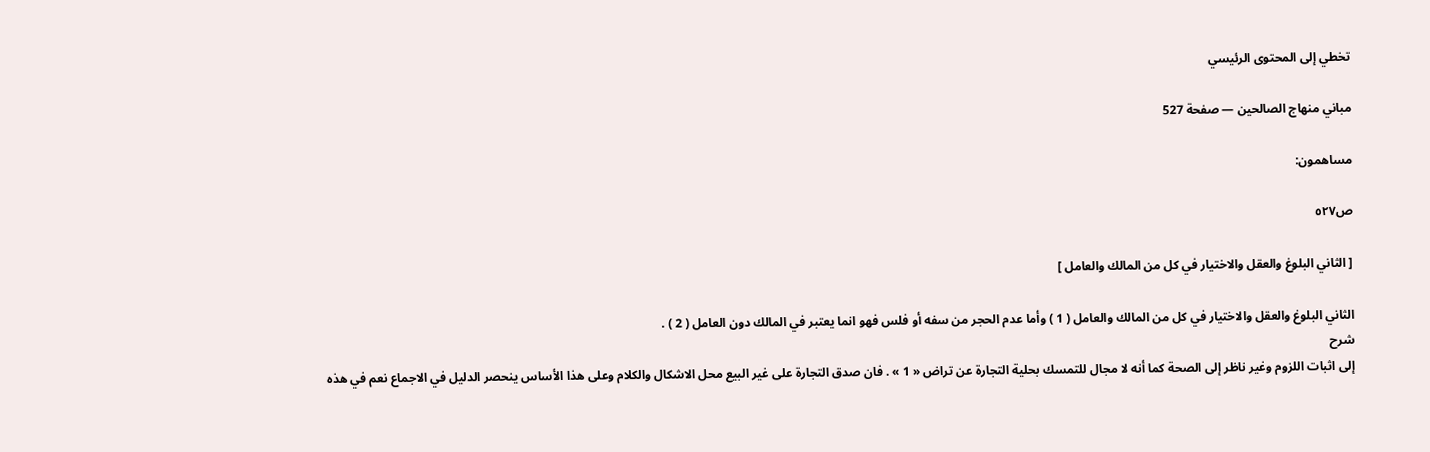تخطي إلى المحتوى الرئيسي

مباني منهاج الصالحين — صفحة 527

مساهمون:

ص٥٢٧

[ الثاني البلوغ والعقل والاختيار في كل من المالك والعامل ]

الثاني البلوغ والعقل والاختيار في كل من المالك والعامل ( 1 ) وأما عدم الحجر من سفه أو فلس فهو انما يعتبر في المالك دون العامل ( 2 ) .
شرح
إلى اثبات اللزوم وغير ناظر إلى الصحة كما أنه لا مجال للتمسك بحلية التجارة عن تراض « 1 » . فان صدق التجارة على غير البيع محل الاشكال والكلام وعلى هذا الأساس ينحصر الدليل في الاجماع نعم في هذه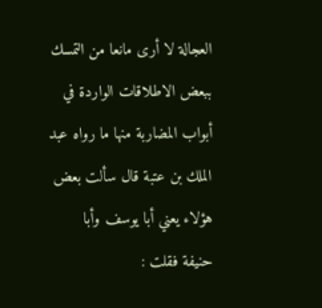العجالة لا أرى مانعا من التمسك ببعض الاطلاقات الواردة في أبواب المضاربة منها ما رواه عبد الملك بن عتبة قال سألت بعض هؤلاء يعني أبا يوسف وأبا حنيفة فقلت :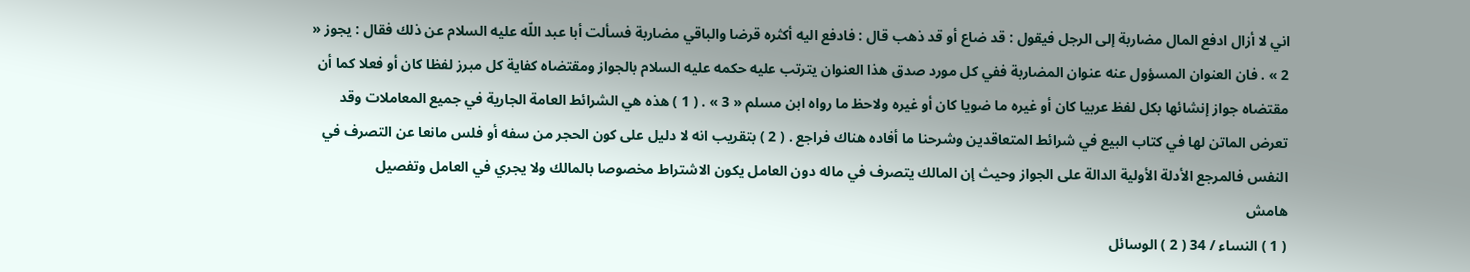اني لا أزال ادفع المال مضاربة إلى الرجل فيقول : قد ضاع أو قد ذهب قال : فادفع اليه أكثره قرضا والباقي مضاربة فسألت أبا عبد اللّه عليه السلام عن ذلك فقال : يجوز « 2 » . فان العنوان المسؤول عنه عنوان المضاربة ففي كل مورد صدق هذا العنوان يترتب عليه حكمه عليه السلام بالجواز ومقتضاه كفاية كل مبرز لفظا كان أو فعلا كما أن مقتضاه جواز إنشائها بكل لفظ عربيا كان أو غيره ما ضويا كان أو غيره ولاحظ ما رواه ابن مسلم « 3 » . ( 1 ) هذه هي الشرائط العامة الجارية في جميع المعاملات وقد تعرض الماتن لها في كتاب البيع في شرائط المتعاقدين وشرحنا ما أفاده هناك فراجع . ( 2 ) بتقريب انه لا دليل على كون الحجر من سفه أو فلس مانعا عن التصرف في النفس فالمرجع الأدلة الأولية الدالة على الجواز وحيث إن المالك يتصرف في ماله دون العامل يكون الاشتراط مخصوصا بالمالك ولا يجري في العامل وتفصيل
هامش
( 1 ) النساء / 34 ( 2 ) الوسائل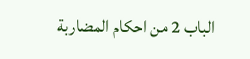الباب 2 من احكام المضاربة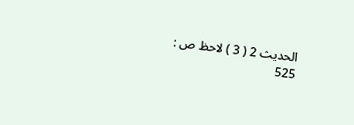الحديث 2 ( 3 ) لاحظ ص : 525